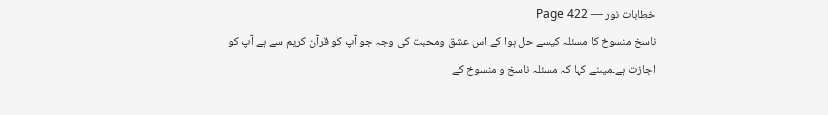خطابات نور — Page 422
ناسخ منسوخ کا مسئلہ کیسے حل ہوا کے اس عشق ومحبت کی وجہ جو آپ کو قرآن کریم سے ہے آپ کو اجازت ہے۔میںنے کہا کہ مسئلہ ناسخ و منسوخ کے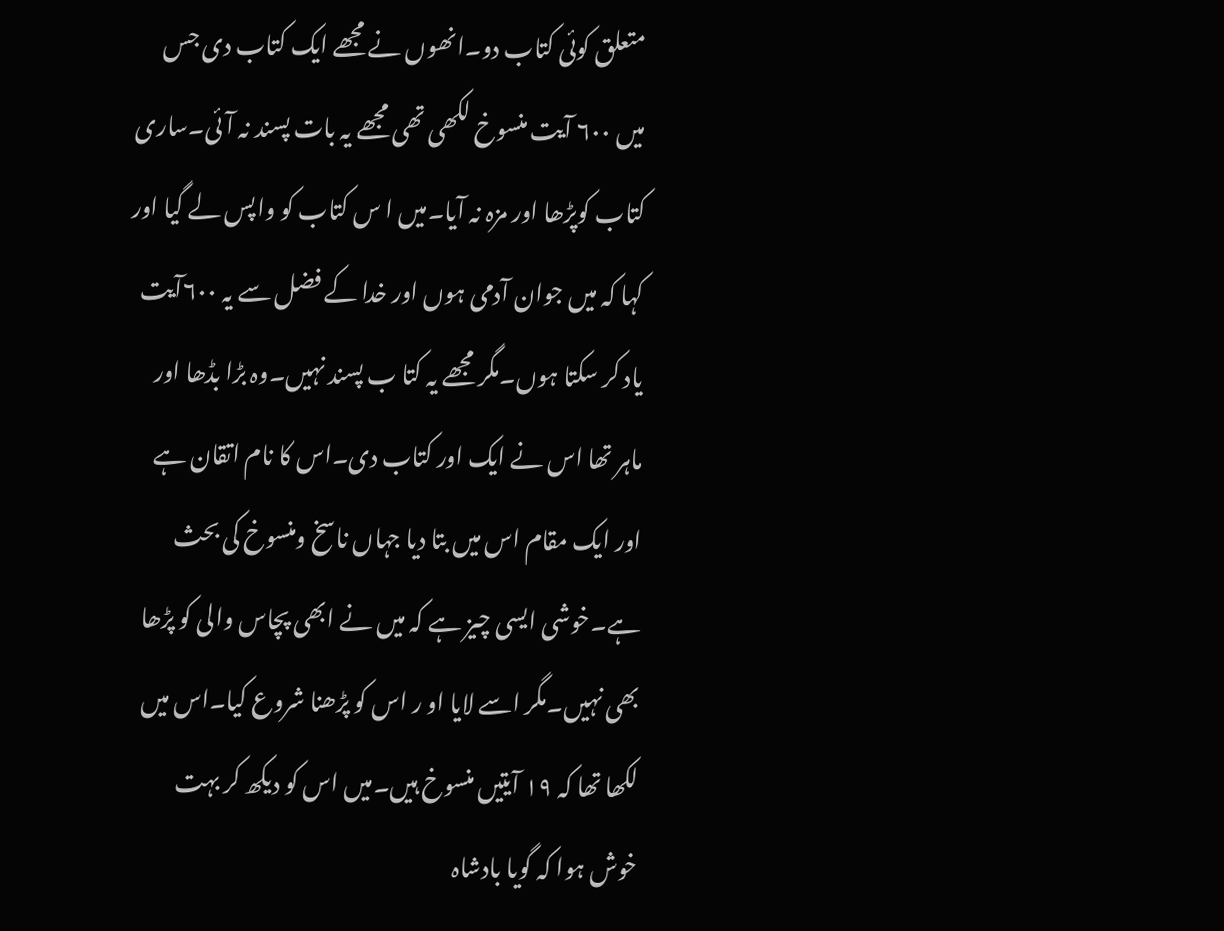متعلق کوئی کتاب دو۔انھوں نے مجھے ایک کتاب دی جس میں ۶۰۰ آیت منسوخ لکھی تھی مجھے یہ بات پسند نہ آئی۔ساری کتاب کوپڑھا اور مزہ نہ آیا۔میں ا س کتاب کو واپس لے گیا اور کہا کہ میں جوان آدمی ہوں اور خدا کے فضل سے یہ ۶۰۰آیت یاد کر سکتا ہوں۔مگر مجھے یہ کتا ب پسند نہیں۔وہ بڑا بڈھا اور ماہر تھا اس نے ایک اور کتاب دی۔اس کا نام اتقان ہے اور ایک مقام اس میں بتا دیا جہاں ناسخ ومنسوخ کی بحث ہے۔خوشی ایسی چیز ہے کہ میں نے ابھی پچاس والی کو پڑھا بھی نہیں۔مگر اسے لایا او ر اس کو پڑھنا شروع کیا۔اس میں لکھا تھا کہ ۱۹ آیتیں منسوخ ہیں۔میں اس کو دیکھ کر بہت خوش ہوا کہ گویا بادشاہ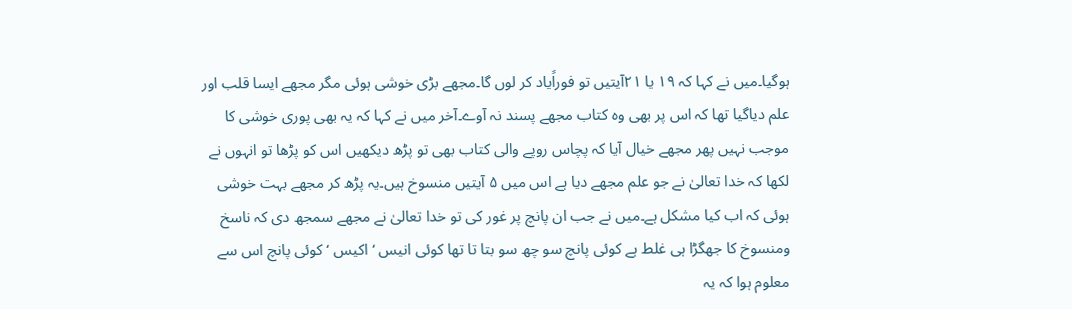ہوگیا۔میں نے کہا کہ ۱۹ یا ۲۱آیتیں تو فوراًیاد کر لوں گا۔مجھے بڑی خوشی ہوئی مگر مجھے ایسا قلب اور علم دیاگیا تھا کہ اس پر بھی وہ کتاب مجھے پسند نہ آوے۔آخر میں نے کہا کہ یہ بھی پوری خوشی کا موجب نہیں پھر مجھے خیال آیا کہ پچاس روپے والی کتاب بھی تو پڑھ دیکھیں اس کو پڑھا تو انہوں نے لکھا کہ خدا تعالیٰ نے جو علم مجھے دیا ہے اس میں ۵ آیتیں منسوخ ہیں۔یہ پڑھ کر مجھے بہت خوشی ہوئی کہ اب کیا مشکل ہے۔میں نے جب ان پانچ پر غور کی تو خدا تعالیٰ نے مجھے سمجھ دی کہ ناسخ ومنسوخ کا جھگڑا ہی غلط ہے کوئی پانچ سو چھ سو بتا تا تھا کوئی انیس ‘ اکیس ‘ کوئی پانچ اس سے معلوم ہوا کہ یہ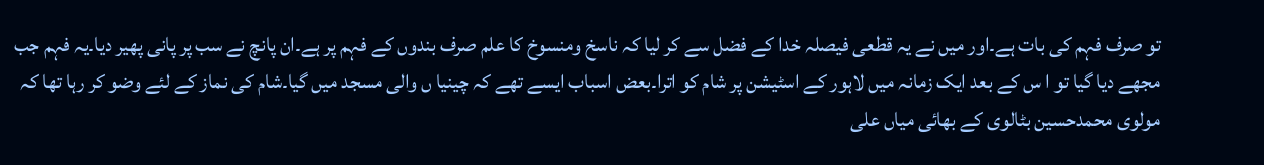تو صرف فہم کی بات ہے۔اور میں نے یہ قطعی فیصلہ خدا کے فضل سے کر لیا کہ ناسخ ومنسوخ کا علم صرف بندوں کے فہم پر ہے۔ان پانچ نے سب پر پانی پھیر دیا۔یہ فہم جب مجھے دیا گیا تو ا س کے بعد ایک زمانہ میں لاہور کے اسٹیشن پر شام کو اترا۔بعض اسباب ایسے تھے کہ چینیا ں والی مسجد میں گیا۔شام کی نماز کے لئے وضو کر رہا تھا کہ مولوی محمدحسین بٹالوی کے بھائی میاں علی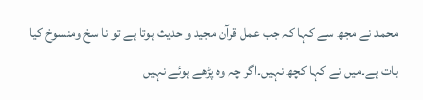محمد نے مجھ سے کہا کہ جب عمل قرآن مجید و حدیث ہوتا ہے تو نا سخ ومنسوخ کیا بات ہے۔میں نے کہا کچھ نہیں۔اگر چہ وہ پڑھے ہوئے نہیں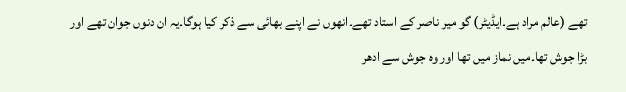تھے (عالم مراد ہے۔ایڈیٹر) گو میر ناصر کے استاد تھے۔انھوں نے اپنے بھائی سے ذکر کیا ہوگا۔یہ ان دنوں جوان تھے اور بڑا جوش تھا۔میں نماز میں تھا اور وہ جوش سے ادھر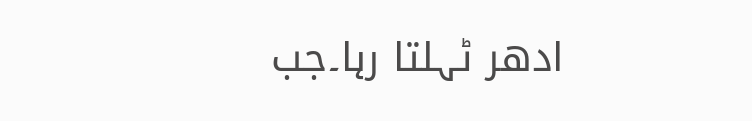ادھر ٹہلتا رہا۔جب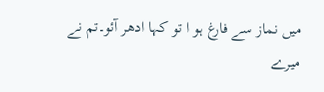میں نماز سے فارغ ہو ا تو کہا ادھر آئو۔تم نے میرے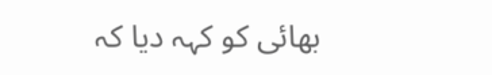بھائی کو کہہ دیا کہ